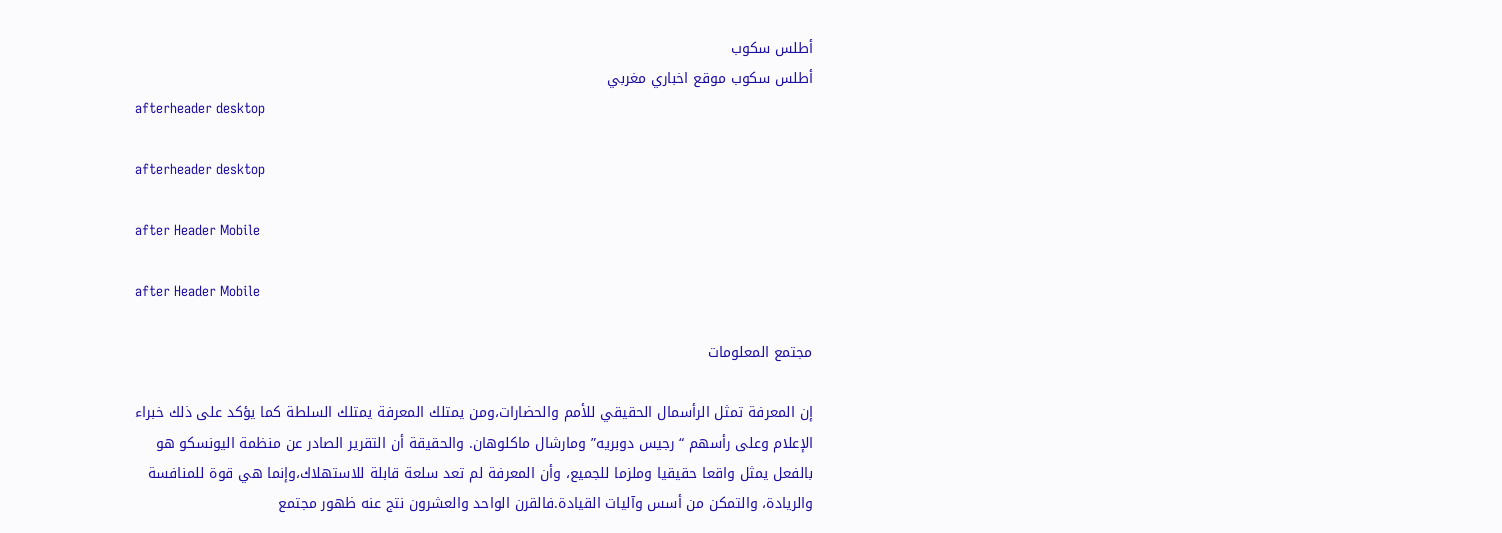أطلس سكوب
أطلس سكوب موقع اخباري مغربي
afterheader desktop

afterheader desktop

after Header Mobile

after Header Mobile

مجتمع المعلومات

إن المعرفة تمثل الرأسمال الحقيقي للأمم والحضارات،ومن يمتلك المعرفة يمتلك السلطة كما يؤكد على ذلك خبراء الإعلام وعلى رأسهم “رجيس دوبريه” ومارشال ماكلوهان. والحقيقة أن التقرير الصادر عن منظمة اليونسكو هو بالفعل يمثل واقعا حقيقيا وملزما للجميع، وأن المعرفة لم تعد سلعة قابلة للاستهلاك،وإنما هي قوة للمنافسة والريادة، والتمكن من أسس وآليات القيادة.فالقرن الواحد والعشرون نتج عنه ظهور مجتمع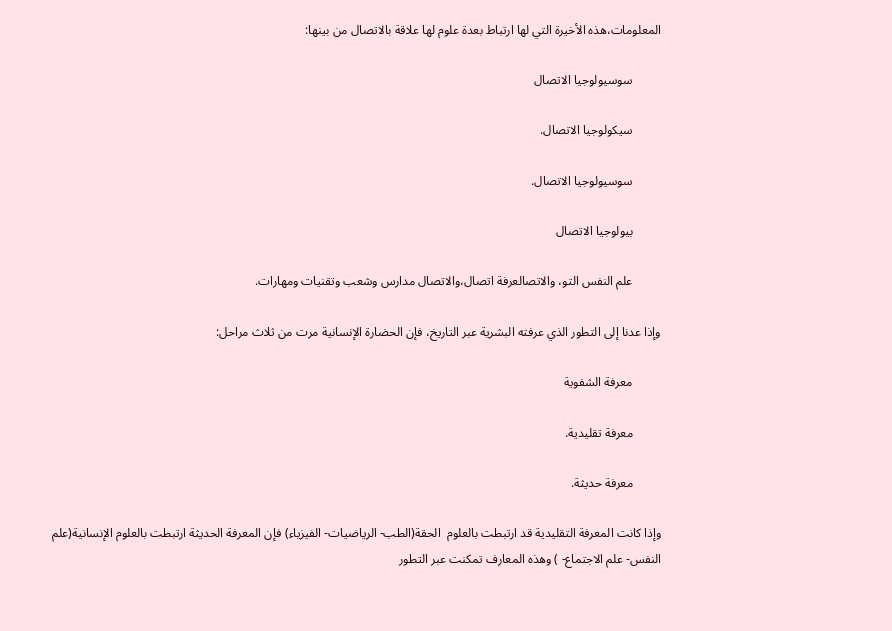المعلومات،هذه الأخيرة التي لها ارتباط بعدة علوم لها علاقة بالاتصال من بينها:

         سوسيولوجيا الاتصال

         سيكولوجيا الاتصال.

         سوسيولوجيا الاتصال.

         بيولوجيا الاتصال

         علم النفس التو، والاتصالعرفة اتصال،والاتصال مدارس وشعب وتقنيات ومهارات.

وإذا عدنا إلى التطور الذي عرفته البشرية عبر التاريخ، فإن الحضارة الإنسانية مرت من ثلاث مراحل:

         معرفة الشفوية

         معرفة تقليدية.

         معرفة حديثة.

وإذا كانت المعرفة التقليدية قد ارتبطت بالعلوم  الحقة(الطب- الرياضيات- الفيزياء) فإن المعرفة الحديثة ارتبطت بالعلوم الإنسانية(علم النفس- علم الاجتماع- ) وهذه المعارف تمكنت عبر التطور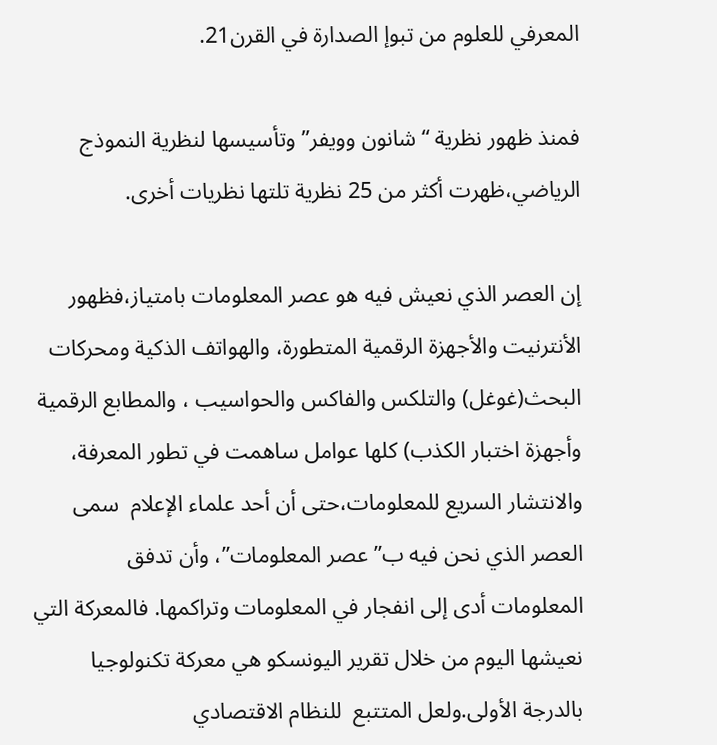المعرفي للعلوم من تبوإ الصدارة في القرن21.

فمنذ ظهور نظرية “شانون وويفر” وتأسيسها لنظرية النموذج الرياضي،ظهرت أكثر من 25 نظرية تلتها نظريات أخرى.

إن العصر الذي نعيش فيه هو عصر المعلومات بامتياز،فظهور الأنترنيت والأجهزة الرقمية المتطورة، والهواتف الذكية ومحركات البحث(غوغل) والتلكس والفاكس والحواسيب ، والمطابع الرقمية وأجهزة اختبار الكذب) كلها عوامل ساهمت في تطور المعرفة، والانتشار السريع للمعلومات،حتى أن أحد علماء الإعلام  سمى العصر الذي نحن فيه ب”عصر المعلومات”، وأن تدفق المعلومات أدى إلى انفجار في المعلومات وتراكمها. فالمعركة التي نعيشها اليوم من خلال تقرير اليونسكو هي معركة تكنولوجيا بالدرجة الأولى.ولعل المتتبع  للنظام الاقتصادي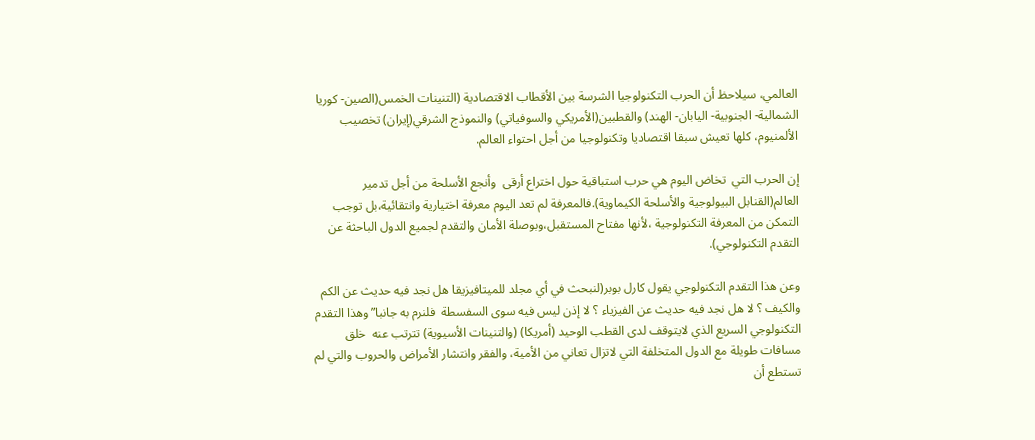العالمي، سيلاحظ أن الحرب التكنولوجيا الشرسة بين الأقطاب الاقتصادية (التنينات الخمس(الصين- كوريا الشمالية- الجنوبية- اليابان- الهند) والقطبين(الأمريكي والسوفياتي) والنموذج الشرقي(إيران) تخصيب الألمنيوم، كلها تعيش سبقا اقتصاديا وتكنولوجيا من أجل احتواء العالم.

إن الحرب التي  تخاض اليوم هي حرب استباقية حول اختراع أرقى  وأنجع الأسلحة من أجل تدمير العالم(القنابل البيولوجية والأسلحة الكيماوية).فالمعرفة لم تعد اليوم معرفة اختيارية وانتقائية،بل توجب التمكن من المعرفة التكنولوجية ،لأنها مفتاح المستقبل،وبوصلة الأمان والتقدم لجميع الدول الباحثة عن التقدم التكنولوجي).

وعن هذا التقدم التكنولوجي يقول كارل بوبر(لنبحث في أي مجلد للميتافيزيقا هل نجد فيه حديث عن الكم والكيف ؟ لا هل نجد فيه حديث عن الفيزياء ؟ لا إذن ليس فيه سوى السفسطة  فلنرم به جانبا”وهذا التقدم التكنولوجي السريع الذي لايتوقف لدى القطب الوحيد (أمريكا) (والتنينات الأسيوية) تترتب عنه  خلق مسافات طويلة مع الدول المتخلفة التي لاتزال تعاني من الأمية، والفقر وانتشار الأمراض والحروب والتي لم تستطع أن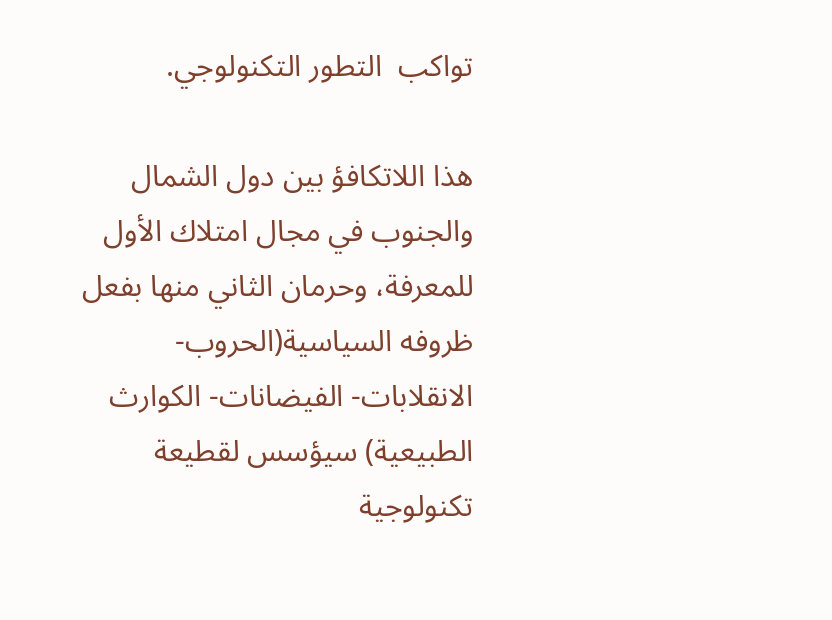تواكب  التطور التكنولوجي.

هذا اللاتكافؤ بين دول الشمال والجنوب في مجال امتلاك الأول للمعرفة، وحرمان الثاني منها بفعل ظروفه السياسية(الحروب- الانقلابات- الفيضانات- الكوارث الطبيعية) سيؤسس لقطيعة تكنولوجية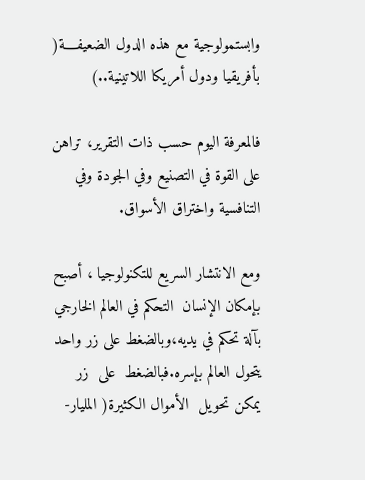وابستمولوجية مع هذه الدول الضعيفــــة( بأفريقيا ودول أمريكا اللاتينية..)

فالمعرفة اليوم حسب ذات التقرير، تراهن على القوة في التصنيع وفي الجودة وفي التنافسية واختراق الأسواق.

ومع الانتشار السريع للتكنولوجيا ، أصبح بإمكان الإنسان  التحكم في العالم الخارجي بآلة تحكم في يديه،وبالضغط على زر واحد يتحول العالم بإسره.فبالضغط  على  زر يمكن تحويل  الأموال الكثيرة( المليار-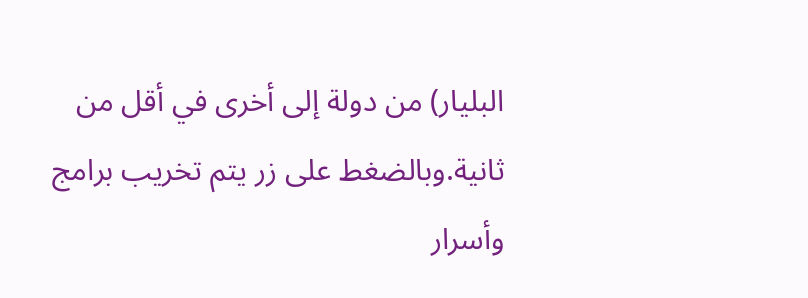البليار) من دولة إلى أخرى في أقل من ثانية.وبالضغط على زر يتم تخريب برامج  وأسرار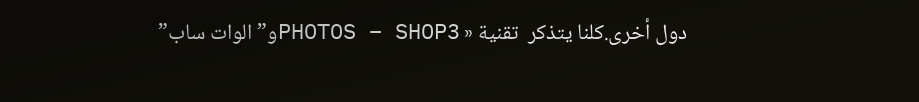دول أخرى.كلنا يتذكر  تقنية « PHOTOS – SHOP3و”الوات ساب”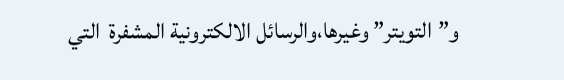و”التويتر” وغيرها،والرسائل الالكترونية المشفرة  التي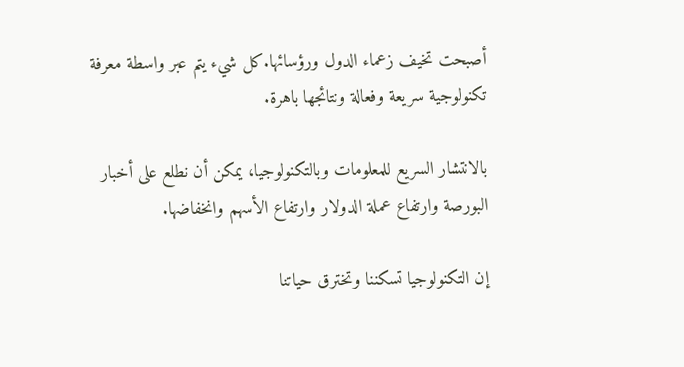أصبحت تخيف زعماء الدول ورؤسائها.كل شيء يتم عبر واسطة معرفة تكنولوجية سريعة وفعالة ونتائجها باهرة.

بالانتشار السريع للمعلومات وبالتكنولوجيا، يمكن أن نطلع على أخبار البورصة وارتفاع عملة الدولار وارتفاع الأسهم وانخفاضها.

إن التكنولوجيا تسكننا وتخترق حياتنا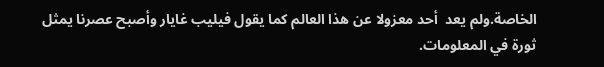الخاصة.ولم يعد  أحد معزولا عن هذا العالم كما يقول فيليب غايار وأصبح عصرنا يمثل ثورة في المعلومات.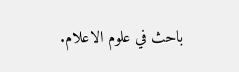باحث في علوم الاعلام.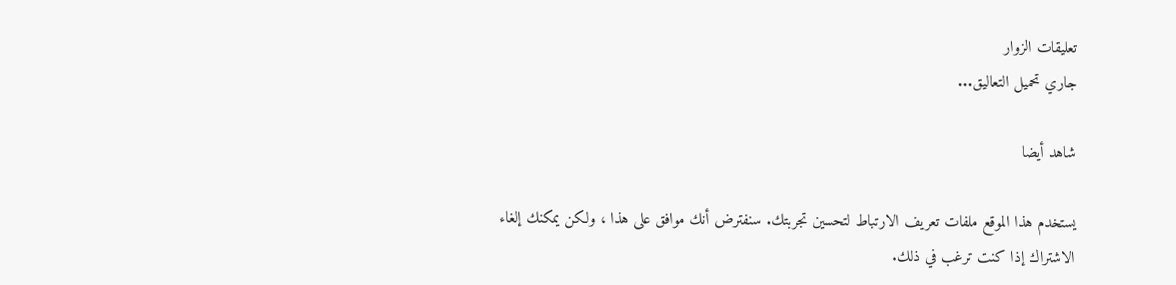تعليقات الزوار
جاري تحميل التعاليق...

شاهد أيضا

يستخدم هذا الموقع ملفات تعريف الارتباط لتحسين تجربتك. سنفترض أنك موافق على هذا ، ولكن يمكنك إلغاء الاشتراك إذا كنت ترغب في ذلك.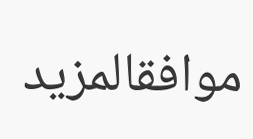موافقالمزيد